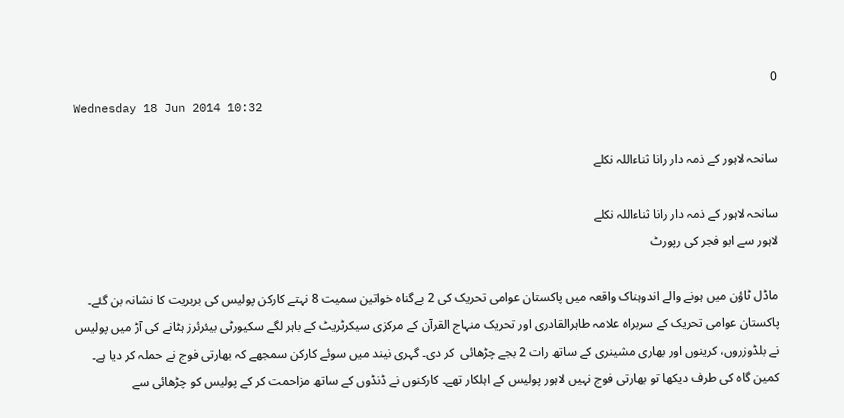0
Wednesday 18 Jun 2014 10:32

سانحہ لاہور کے ذمہ دار رانا ثناءاللہ نکلے

سانحہ لاہور کے ذمہ دار رانا ثناءاللہ نکلے
لاہور سے ابو فجر کی رپورٹ

ماڈل ٹاؤن میں ہونے والے اندوہناک واقعہ میں پاکستان عوامی تحریک کی 2 بےگناہ خواتین سمیت 8 نہتے کارکن پولیس کی بربریت کا نشانہ بن گئے۔ پاکستان عوامی تحریک کے سربراہ علامہ طاہرالقادری اور تحریک منہاج القرآن کے مرکزی سیکرٹریٹ کے باہر لگے سکیورٹی بیئرئرز ہٹانے کی آڑ میں پولیس نے بلڈوزروں، کرینوں اور بھاری مشینری کے ساتھ رات 2 بجے چڑھائی  کر دی۔ گہری نیند میں سوئے کارکن سمجھے کہ بھارتی فوج نے حملہ کر دیا ہے۔ کمین گاہ کی طرف دیکھا تو بھارتی فوج نہیں لاہور پولیس کے اہلکار تھے۔ کارکنوں نے ڈنڈوں کے ساتھ مزاحمت کر کے پولیس کو چڑھائی سے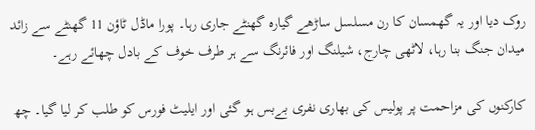روک دیا اور یہ گھمسان کا رن مسلسل ساڑھے گیارہ گھنٹے جاری رہا۔ پورا ماڈل ٹاؤن 11 گھنٹے سے زائد میدان جنگ بنا رہا، لاٹھی چارج، شیلنگ اور فائرنگ سے ہر طرف خوف کے بادل چھائے رہے۔

کارکنوں کی مزاحمت پر پولیس کی بھاری نفری بےبس ہو گئی اور ایلیٹ فورس کو طلب کر لیا گیا۔ چھ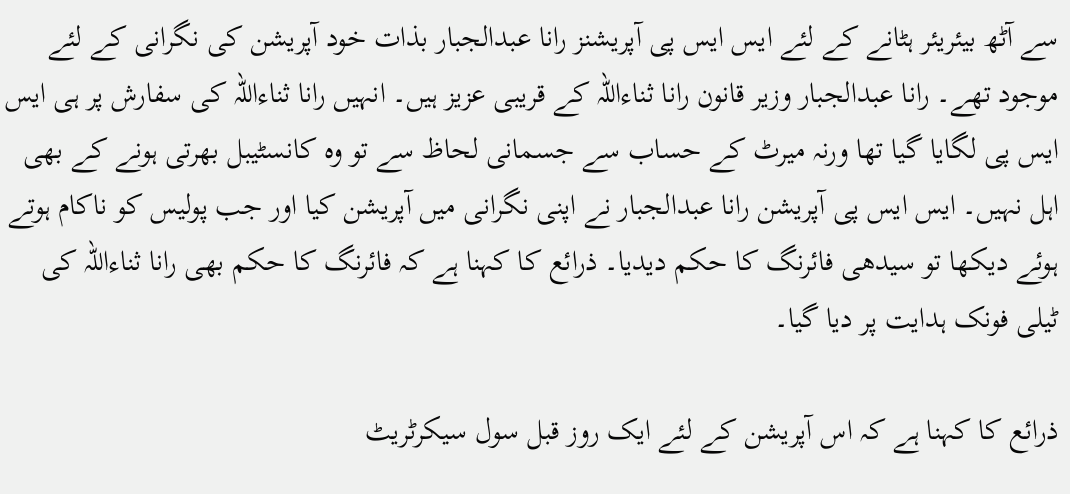سے آٹھ بیئریئر ہٹانے کے لئے ایس ایس پی آپریشنز رانا عبدالجبار بذات خود آپریشن کی نگرانی کے لئے موجود تھے۔ رانا عبدالجبار وزیر قانون رانا ثناءاللہ کے قریبی عزیز ہیں۔ انہیں رانا ثناءاللہ کی سفارش پر ہی ایس ایس پی لگایا گیا تھا ورنہ میرٹ کے حساب سے جسمانی لحاظ سے تو وہ کانسٹیبل بھرتی ہونے کے بھی اہل نہیں۔ ایس ایس پی آپریشن رانا عبدالجبار نے اپنی نگرانی میں آپریشن کیا اور جب پولیس کو ناکام ہوتے ہوئے دیکھا تو سیدھی فائرنگ کا حکم دیدیا۔ ذرائع کا کہنا ہے کہ فائرنگ کا حکم بھی رانا ثناءاللہ کی ٹیلی فونک ہدایت پر دیا گیا۔

ذرائع کا کہنا ہے کہ اس آپریشن کے لئے ایک روز قبل سول سیکرٹریٹ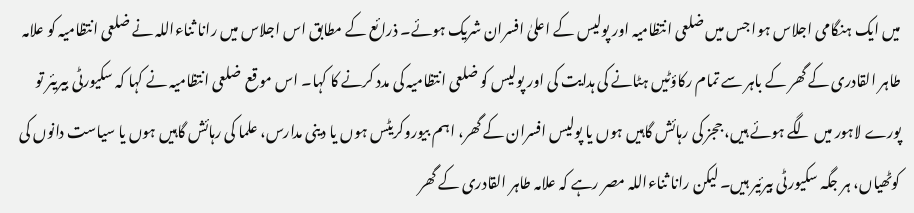میں ایک ہنگامی اجلاس ہوا جس میں ضلعی انتظامیہ اور پولیس کے اعلیٰ افسران شریک ہوئے۔ ذرائع کے مطابق اس اجلاس میں رانا ثناءاللہ نے ضلعی انتظامیہ کو علامہ طاہر القادری کے گھر کے باہر سے تمام رکاؤٹیں ہٹانے کی ہدایت کی اور پولیس کو ضلعی انتظامیہ کی مدد کرنے کا کہا۔ اس موقع  ضلعی انتظامیہ نے کہا کہ سکیورٹی بیریئر تو پورے لاہور میں لگے ہوئے ہیں، ججز کی رہائش گاہیں ہوں یا پولیس افسران کے گھر، اہم بیوروکریٹس ہوں یا دینی مدارس، علما کی رہائش گاہیں ہوں یا سیاست دانوں کی کوٹھیاں، ہر جگہ سکیورٹی بیرئیر ہیں۔ لیکن رانا ثناءاللہ مصر رہے کہ علامہ طاہر القادری کے گھر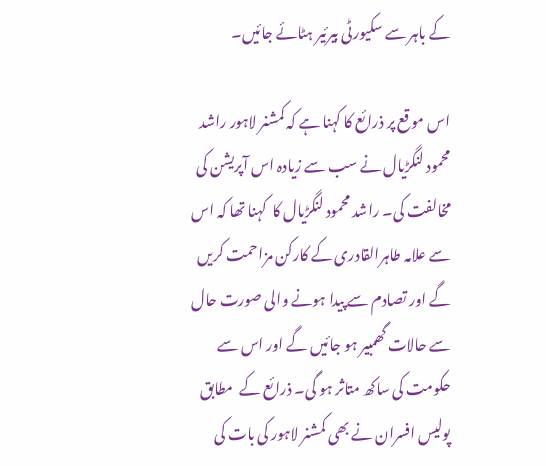کے باہر سے سکیورٹی بیرئیر ہٹائے جائیں۔

اس موقع پر ذرائع کا کہنا ہے کہ کمشنر لاہور راشد محمود لنگڑیال نے سب سے زیادہ اس آپریشن کی مخالفت کی۔ راشد محمود لنگڑیال کا  کہنا تھا کہ اس سے علامہ طاہرالقادری کے کارکن مزاحمت کریں گے اور تصادم سے پیدا ہونے والی صورت حال سے حالات گھمبیر ہو جائیں گے اور اس سے حکومت کی ساکھ متاثر ہو گی۔ ذرائع کے  مطابق پولیس افسران نے بھی کمشنر لاہور کی بات کی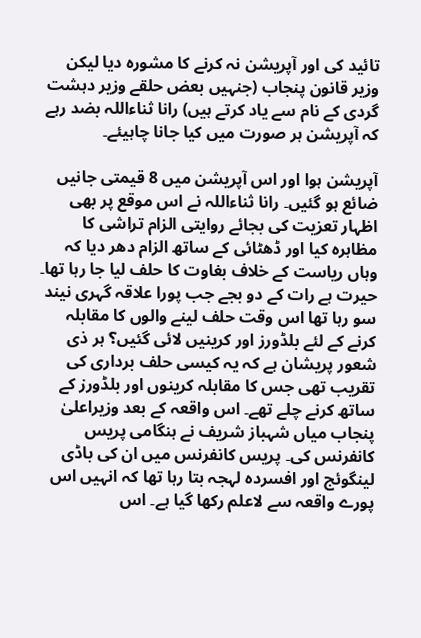تائید کی اور آپریشن نہ کرنے کا مشورہ دیا لیکن وزیر قانون پنجاب (جنہیں بعض حلقے وزیر دہشت گردی کے نام سے یاد کرتے ہیں) رانا ثناءاللہ بضد رہے کہ آپریشن ہر صورت میں کیا جانا چاہیئے۔

آپریشن ہوا اور اس آپریشن میں 8 قیمتی جانیں ضائع ہو گئیں۔ رانا ثناءاللہ نے اس موقع پر بھی اظہار تعزیت کی بجائے روایتی الزام تراشی کا مظاہرہ کیا اور ڈھٹائی کے ساتھ الزام دھر دیا کہ وہاں ریاست کے خلاف بغاوت کا حلف لیا جا رہا تھا۔ حیرت ہے رات کے دو بجے جب پورا علاقہ گہری نیند سو رہا تھا اس وقت حلف لینے والوں کا مقابلہ کرنے کے لئے بلڈورز اور کرینیں لائی گئیں؟ ہر ذی شعور پریشان ہے کہ یہ کیسی حلف برداری کی تقریب تھی جس کا مقابلہ کرینوں اور بلڈورز کے ساتھ کرنے چلے تھے۔ اس واقعہ کے بعد وزیراعلیٰ پنجاب میاں شہباز شریف نے ہنگامی پریس کانفرنس کی۔ پریس کانفرنس میں ان کی باڈی لینگوئج اور افسردہ لہجہ بتا رہا تھا کہ انہیں اس پورے واقعہ سے لاعلم رکھا گیا ہے۔ اس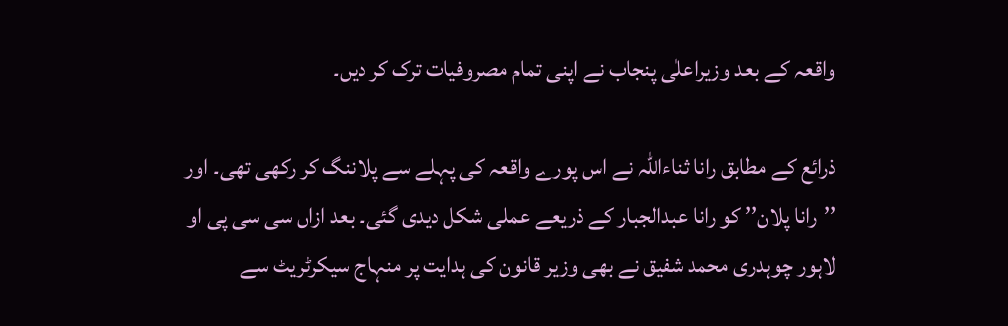واقعہ کے بعد وزیراعلٰی پنجاب نے اپنی تمام مصروفیات ترک کر دیں۔

ذرائع کے مطابق رانا ثناءاللہ نے اس پورے واقعہ کی پہلے سے پلاننگ کر رکھی تھی۔ اور ’’رانا پلان’’ کو رانا عبدالجبار کے ذریعے عملی شکل دیدی گئی۔ بعد ازاں سی سی پی او لاہور چوہدری محمد شفیق نے بھی وزیر قانون کی ہدایت پر منہاج سیکرٹریٹ سے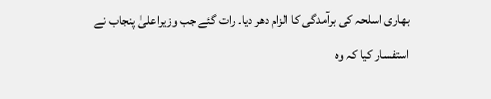بھاری اسلحہ کی برآمدگی کا الزام دھر دیا۔ رات گئے جب وزیراعلیٰ پنجاب نے استفسار کیا کہ وہ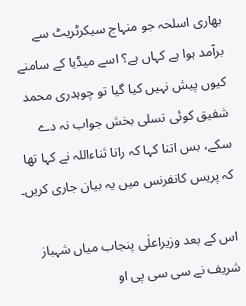بھاری اسلحہ جو منہاج سیکرٹریٹ سے برآمد ہوا ہے کہاں ہے؟ اسے میڈیا کے سامنے کیوں پیش نہیں کیا گیا تو چوہدری محمد شفیق کوئی تسلی بخش جواب نہ دے سکے، بس اتنا کہا کہ رانا ثناءاللہ نے کہا تھا کہ پریس کانفرنس میں یہ بیان جاری کریں۔

اس کے بعد وزیراعلٰی پنجاب میاں شہباز شریف نے سی سی پی او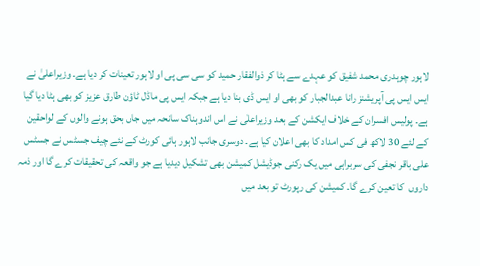لاہور چوہدری محمد شفیق کو عہدے سے ہٹا کر ذوالفقار حمید کو سی سی پی او لاہور تعینات کر دیا ہے۔ وزیراعلیٰ نے ایس ایس پی آپریشنز رانا عبدالجبار کو بھی او ایس ڈی بنا دیا ہے جبکہ ایس پی ماڈل ٹاؤن طارق عزیز کو بھی ہٹا دیا گیا ہے۔ پولیس افسران کے خلاف ایکشن کے بعد وزیراعلٰی نے اس اندوہناک سانحہ میں جاں بحق ہونے والوں کے لواحقین کے لئے 30 لاکھ فی کس امداد کا بھی اعلان کیا ہے۔ دوسری جانب لاہور ہائی کورٹ کے نئے چیف جسٹس نے جسٹس علی باقر نجفی کی سربراہی میں یک رکنی جوڈیشل کمیشن بھی تشکیل دیدیا ہے جو واقعہ کی تحقیقات کرے گا اور ذمہ داروں  کا تعین کرے گا۔ کمیشن کی رپورٹ تو بعد میں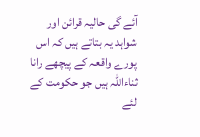آئے گی حالیہ قرائن اور شواہد یہ بتاتے ہیں کہ اس پورے واقعہ کے پیچھے رانا ثناءاللہ ہیں جو حکومت کے لئے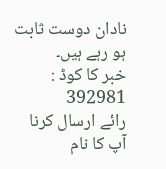نادان دوست ثابت ہو رہے ہیں۔
خبر کا کوڈ : 392981
رائے ارسال کرنا
آپ کا نام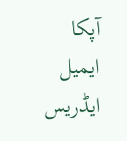آپکا ایمیل ایڈریس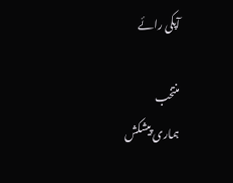آپکی رائے

منتخب
ہماری پیشکش